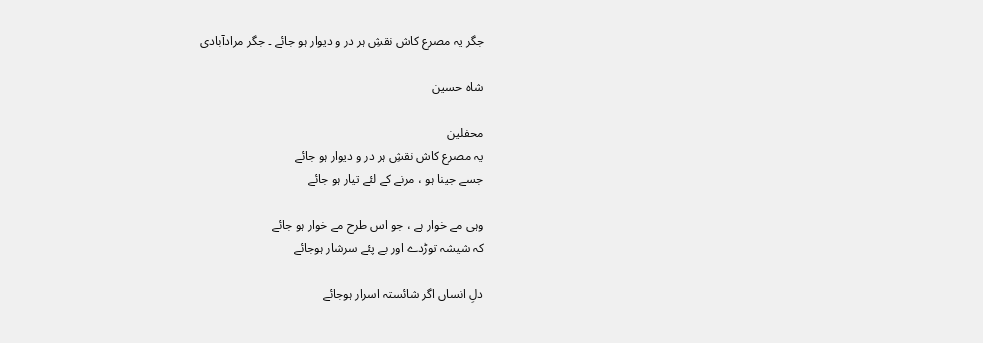جگر یہ مصرع کاش نقشِ ہر در و دیوار ہو جائے ۔ جگر مرادآبادی

شاہ حسین

محفلین
یہ مصرع کاش نقشِ ہر در و دیوار ہو جائے
جسے جینا ہو ، مرنے کے لئے تیار ہو جائے

وہی مے خوار ہے ، جو اس طرح مے خوار ہو جائے
کہ شیشہ توڑدے اور بے پئے سرشار ہوجائے

دلِ انساں اگر شائستہ اسرار ہوجائے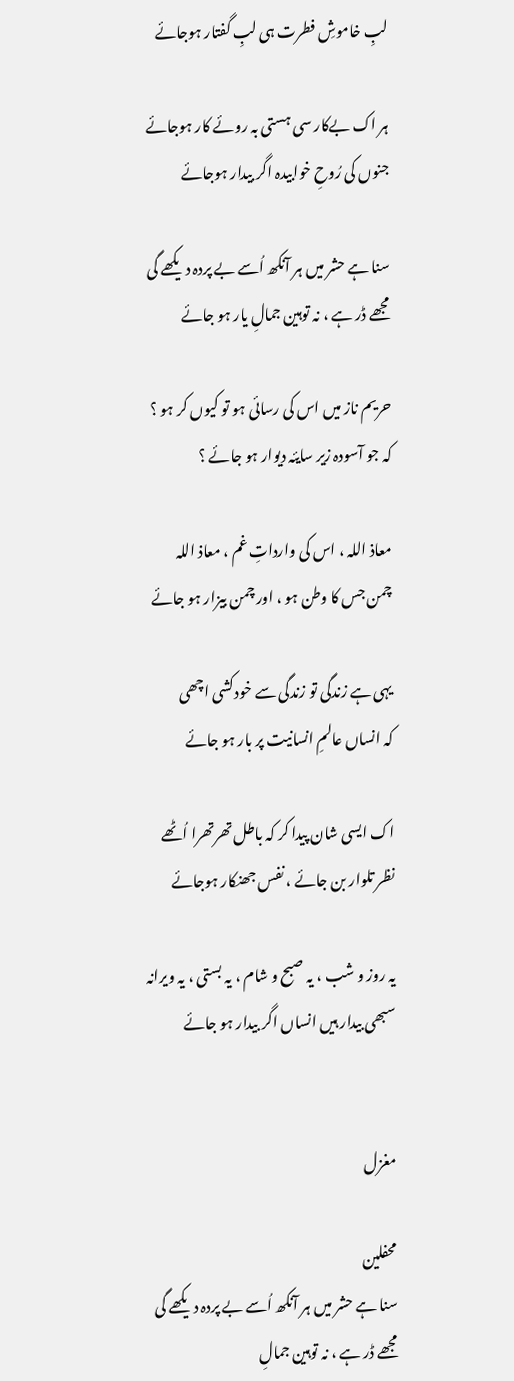لبِ خاموشِ فطرت ہی لبِ گفتار ہوجائے

ہر اک بےکار سی ہستی بہ روئے کار ہوجائے
جنوں کی رُوحِ خوابیدہ اگر بیدار ہوجائے

سنا ہے حشر میں ہر آنکھ اُسے بے پردہ دیکھے گی
مجھے ڈر ہے ، نہ توہین جمالِ یار ہو جائے

حریم ناز میں اس کی رسائی ہو تو کیوں کر ہو ؟
کہ جو آسودہ زیر سایئہ دیوار ہو جائے ؟

معاذ اللہ ، اس کی وارداتِ غم ، معاذ اللہ
چمن جس کا وطن ہو ، اور چمن بیزار ہو جائے

یہی ہے زندگی تو زندگی سے خودکشی اچھی
کہ انساں عالمِ انسانیت پر بار ہو جائے

اک ایسی شان پیدا کر کہ باطل تھرتھرا اُٹھے
نظر تلوار بن جائے ، نفس جھنکار ہوجائے

یہ روز و شب ، یہ صبح و شام ، یہ بستی ، یہ ویرانہ
سبھی بیدار ہیں انساں اگر بیدار ہو جائے


مغزل

محفلین
سنا ہے حشر میں ہر آنکھ اُسے بے پردہ دیکھے گی
مجھے ڈر ہے ، نہ توہین جمالِ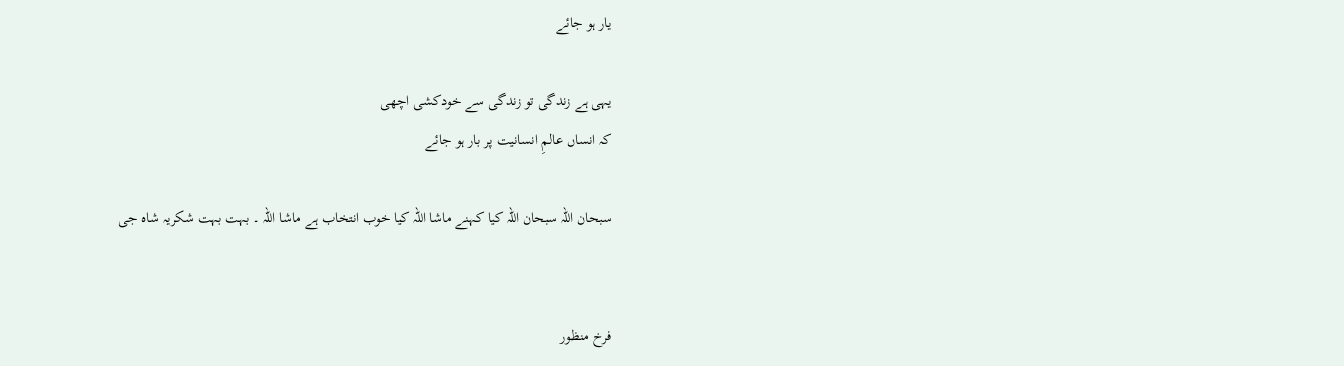یار ہو جائے

یہی ہے زندگی تو زندگی سے خودکشی اچھی
کہ انساں عالمِ انسانیت پر بار ہو جائے

سبحان اللہ سبحان اللہ کیا کہنے ماشا اللہ کیا خوب انتخاب ہے ماشا اللہ ۔ بہت بہت شکریہ شاہ جی


فرخ منظور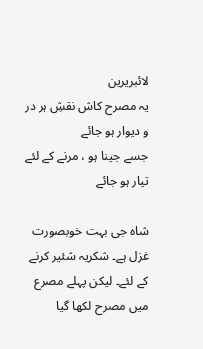لائبریرین
یہ مصرح کاش نقشِ ہر در و دیوار ہو جائے
جسے جینا ہو ، مرنے کے لئے تیار ہو جائے

شاہ جی بہت خوبصورت غزل ہے۔ شکریہ شئیر کرنے کے لئے۔ لیکن پہلے مصرع میں مصرح لکھا گیا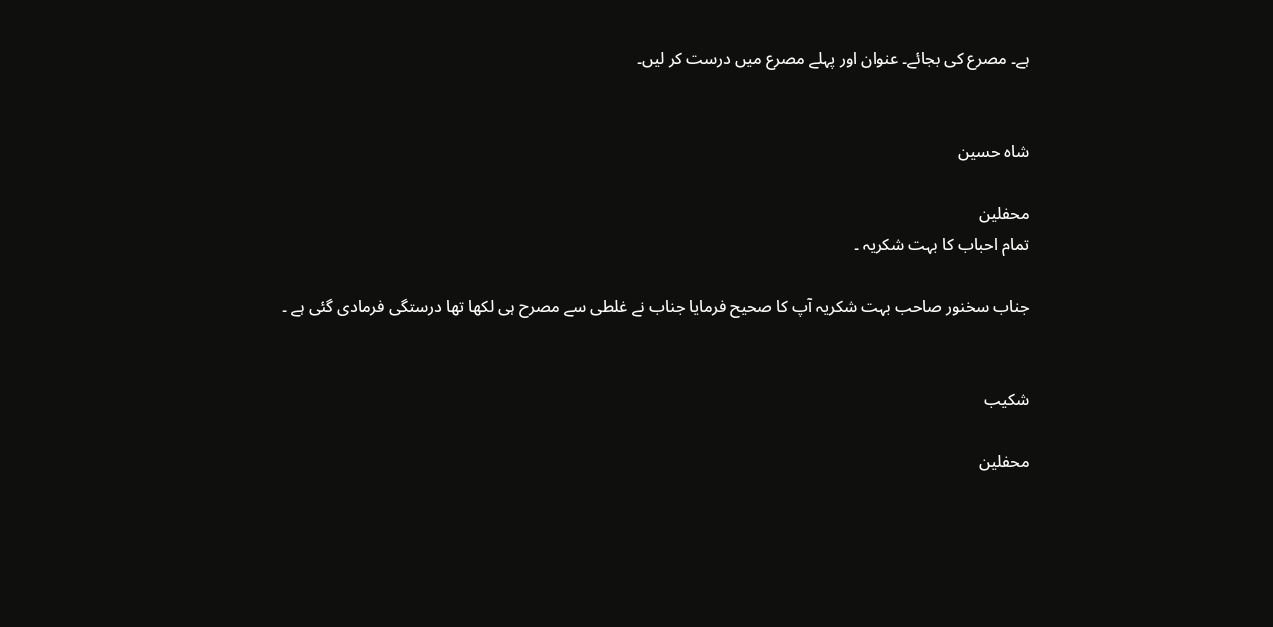ہے۔ مصرع کی بجائے۔ عنوان اور پہلے مصرع میں درست کر لیں۔


شاہ حسین

محفلین
تمام احباب کا بہت شکریہ ۔

جناب سخنور صاحب بہت شکریہ آپ کا صحیح فرمایا جناب نے غلطی سے مصرح ہی لکھا تھا درستگی فرمادی گئی ہے ۔


شکیب

محفلین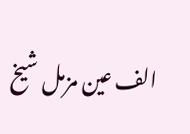الف عین مزمل شیخ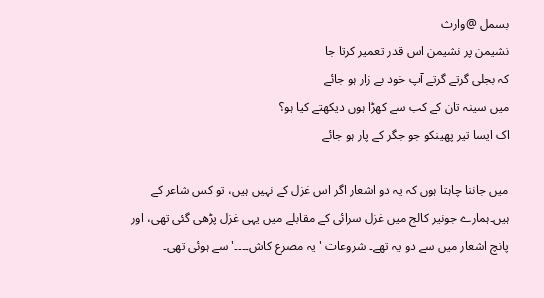بسمل @وارث
نشیمن پر نشیمن اس قدر تعمیر کرتا جا
کہ بجلی گرتے گرتے آپ خود بے زار ہو جائے
میں سینہ تان کے کب سے کھڑا ہوں دیکھتے کیا ہو؟
اک ایسا تیر پھینکو جو جگر کے پار ہو جائے

میں جاننا چاہتا ہوں کہ یہ دو اشعار اگر اس غزل کے نہیں ہیں، تو کس شاعر کے ہیں۔ہمارے جونیر کالج میں غزل سرائی کے مقابلے میں یہی غزل پڑھی گئی تھی، اور پانچ اشعار میں سے دو یہ تھے۔ شروعات 'یہ مصرع کاش۔۔۔۔' سے ہوئی تھی۔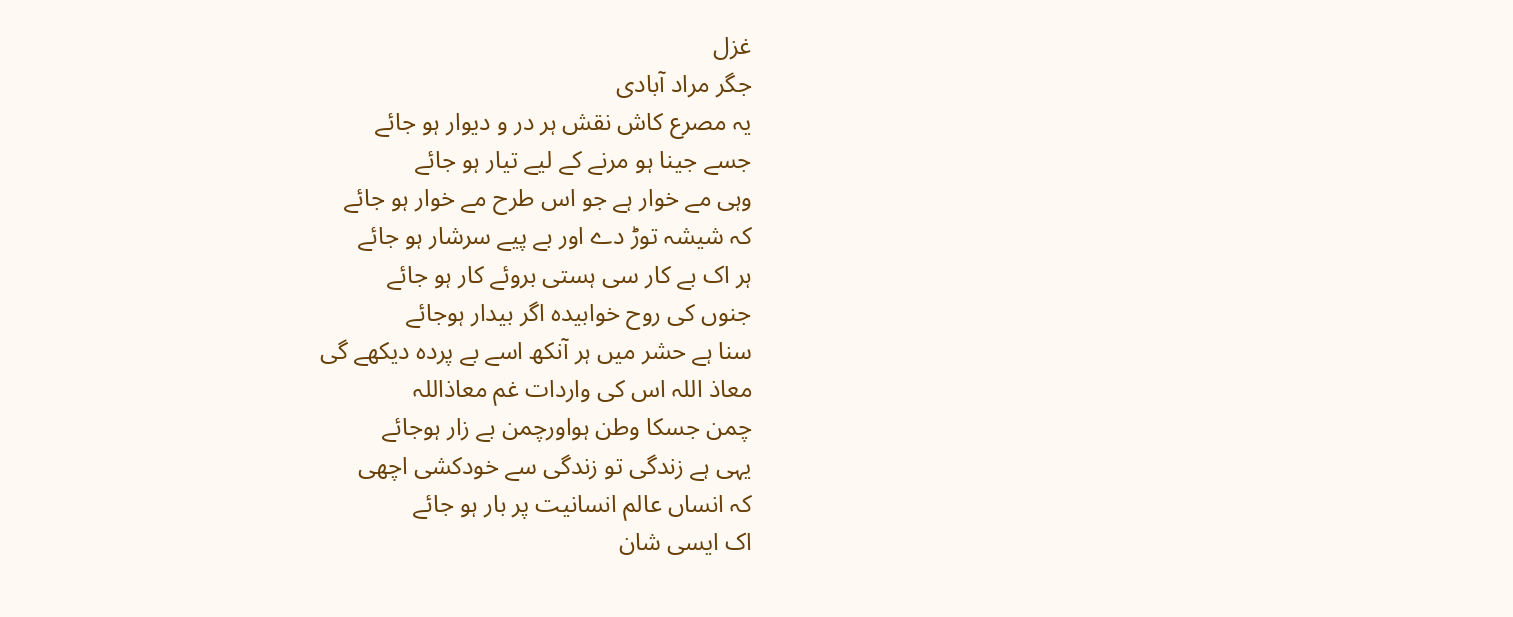غزل
جگر مراد آبادی
یہ مصرع کاش نقش ہر در و دیوار ہو جائے
جسے جینا ہو مرنے کے لیے تیار ہو جائے
وہی مے خوار ہے جو اس طرح مے خوار ہو جائے
کہ شیشہ توڑ دے اور بے پیے سرشار ہو جائے
ہر اک بے کار سی ہستی بروئے کار ہو جائے
جنوں کی روح خوابیدہ اگر بیدار ہوجائے
سنا ہے حشر میں ہر آنکھ اسے بے پردہ دیکھے گی
معاذ اللہ اس کی واردات غم معاذاللہ
چمن جسکا وطن ہواورچمن بے زار ہوجائے
یہی ہے زندگی تو زندگی سے خودکشی اچھی
کہ انساں عالم انسانیت پر بار ہو جائے
اک ایسی شان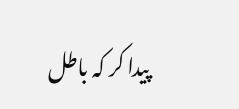پیدا کر کہ باطل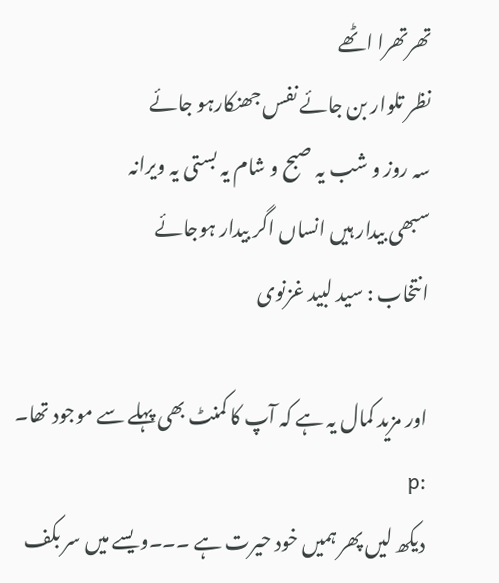تھرتھرا اٹھے
نظر تلوار بن جائے نفس جھنکارہو جائے
سہ روز و شب یہ صبح و شام یہ بستی یہ ویرانہ
سبھی بیدار ہیں انساں اگر بیدار ہوجائے
انتخاب : سید لبید غزنوی

اور مزید کمال یہ ہے کہ آپ کا کمنٹ بھی پہلے سے موجود تھا۔ :p
دیکھ لیں پھر ہمیں خود حیرت ہے ۔۔۔ویسے میں سر بکف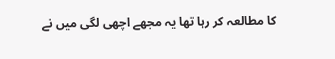کا مطالعہ کر رہا تھا یہ مجھے اچھی لگی میں نے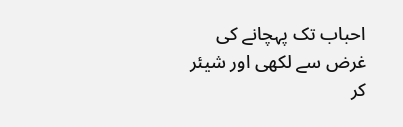احباب تک پہچانے کی غرض سے لکھی اور شیئر کر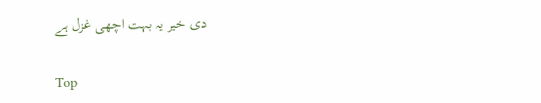دی خیر یہ بہت اچھی غزل ہے

Top